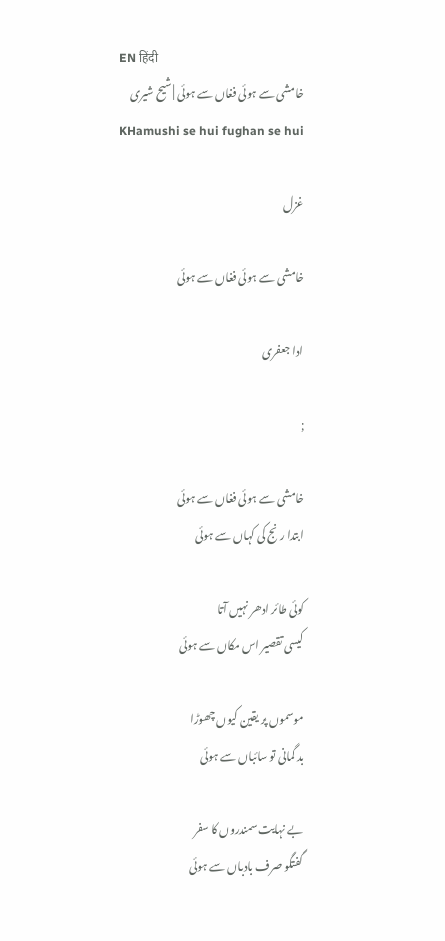EN हिंदी
خامشی سے ہوئی فغاں سے ہوئی | شیح شیری
KHamushi se hui fughan se hui

غزل

خامشی سے ہوئی فغاں سے ہوئی

ادا جعفری

;

خامشی سے ہوئی فغاں سے ہوئی
ابتدا رنج کی کہاں سے ہوئی

کوئی طائر ادھر نہیں آتا
کیسی تقصیر اس مکاں سے ہوئی

موسموں پر یقین کیوں چھوڑا
بد گمانی تو سائباں سے ہوئی

بے نہایت سمندروں کا سفر
گفتگو صرف بادباں سے ہوئی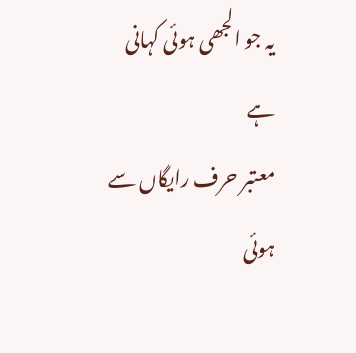یہ جو الجھی ہوئی کہانی ہے
معتبر حرف رایگاں سے ہوئی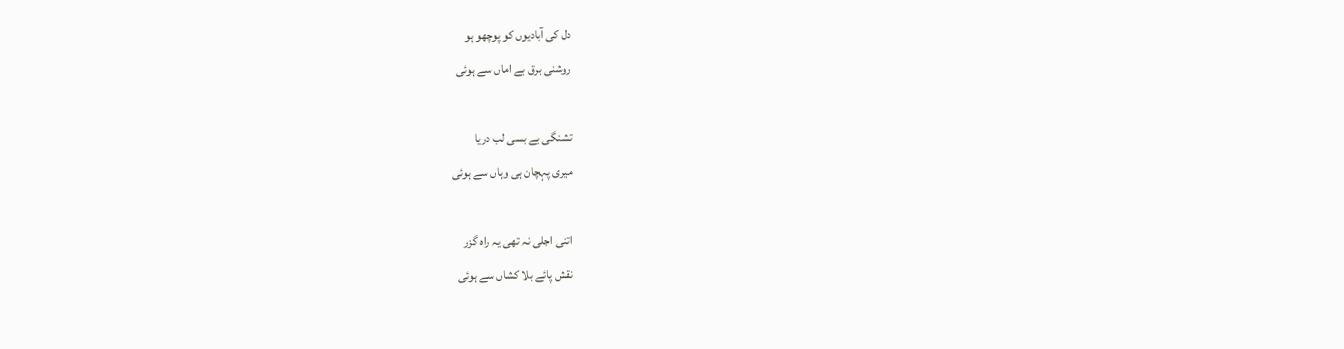دل کی آبادیوں کو پوچھو ہو
روشنی برق بے اماں سے ہوئی

تشنگی بے بسی لب دریا
میری پہچان ہی وہاں سے ہوئی

اتنی اجلی نہ تھی یہ راہ گزر
نقش پائے بلا کشاں سے ہوئی